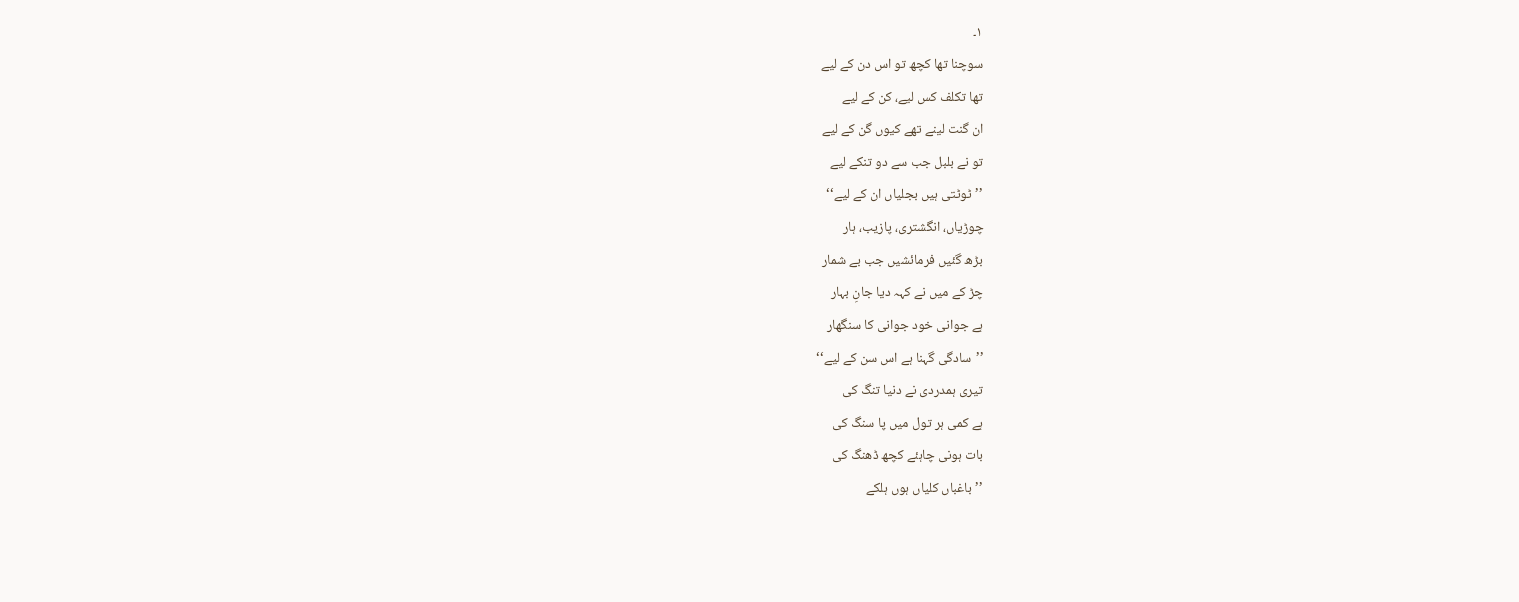۱۔
سوچنا تھا کچھ تو اس دن کے لیے
تھا تکلف کس لیے، کن کے لیے
ان گنت لینے تھے کیوں گن کے لیے
تو نے بلبل جب سے دو تنکے لیے
’’ٹوٹتی ہیں بجلیاں ان کے لیے‘‘
چوڑیاں، انگشتری، پازیب، ہار
بڑھ گئیں فرمائشیں جب بے شمار
چڑ کے میں نے کہہ دیا جانِ بہار
ہے جوانی خود جوانی کا سنگھار
’’سادگی گہنا ہے اس سن کے لیے‘‘
تیری ہمدردی نے دنیا تنگ کی
ہے کمی ہر تول میں پا سنگ کی
بات ہونی چاہئے کچھ ڈھنگ کی
’’باغباں کلیاں ہوں ہلکے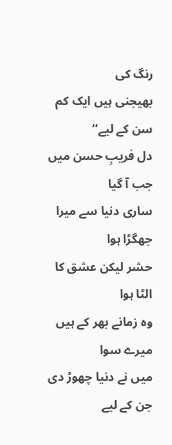رنگ کی
بھیجنی ہیں ایک کم سن کے لیے‘‘
دل فریبِ حسن میں جب آ گیا
ساری دنیا سے میرا جھگڑا ہوا
حشر لیکن عشق کا الٹا ہوا
وہ زمانے بھر کے ہیں میرے سوا
میں نے دنیا چھوڑ دی جن کے لیے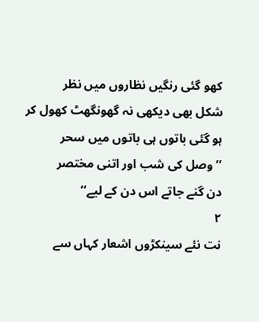کھو گئی رنگیں نظاروں میں نظر
شکل بھی دیکھی نہ گھونگھٹ کھول کر
ہو گئی باتوں ہی باتوں میں سحر
’’وصل کی شب اور اتنی مختصر
دن گنے جاتے اس دن کے لیے‘‘
۲
نت نئے سینکڑوں اشعار کہاں سے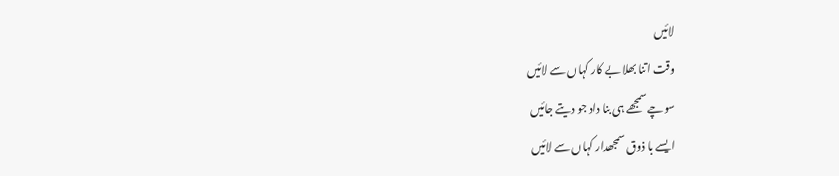لائیں
وقت اتنا بھلا بے کار کہاں سے لائیں
سوچے سمجھے ہی بنا داد جو دیتے جائیں
ایسے با ذوق سمجھدار کہاں سے لائیں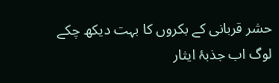حشر قربانی کے بکروں کا بہت دیکھ چکے
لوگ اب جذبۂ ایثار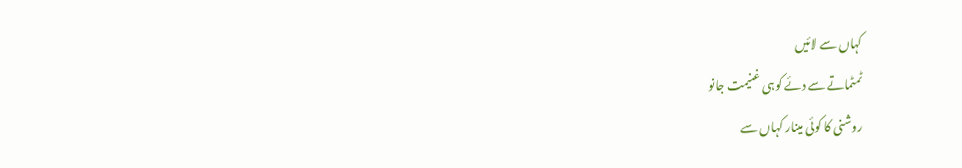کہاں سے لائیں
ٹمٹماتے سے دئے کوہی غنیمت جانو
روشنی کا کوئی مینار کہاں سے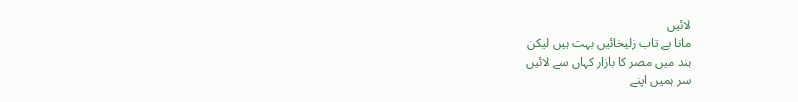لائیں
مانا بے تاب زلیخائیں بہت ہیں لیکن
ہند میں مصر کا بازار کہاں سے لائیں
سر ہمیں اپنے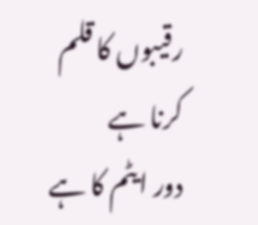رقیبوں کا قلم کرنا ہے
دور ایٹم کا ہے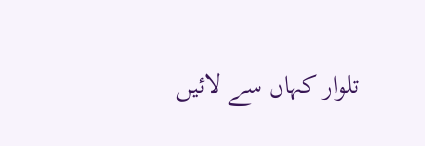تلوار کہاں سے لائیں